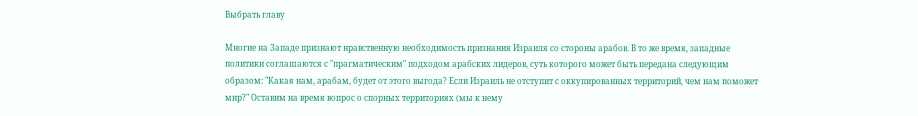Выбрать главу

Многие на Западе признают нравственную необходимость признания Израиля со стороны арабов. В то же время, западные политики соглашаются с "прагматическим" подходом арабских лидеров, суть которого может быть передана следующим образом: "Какая нам, арабам, будет от этого выгода? Если Израиль не отступит с оккупированных территорий, чем нам поможет мир?" Оставим на время вопрос о спорных территориях (мы к нему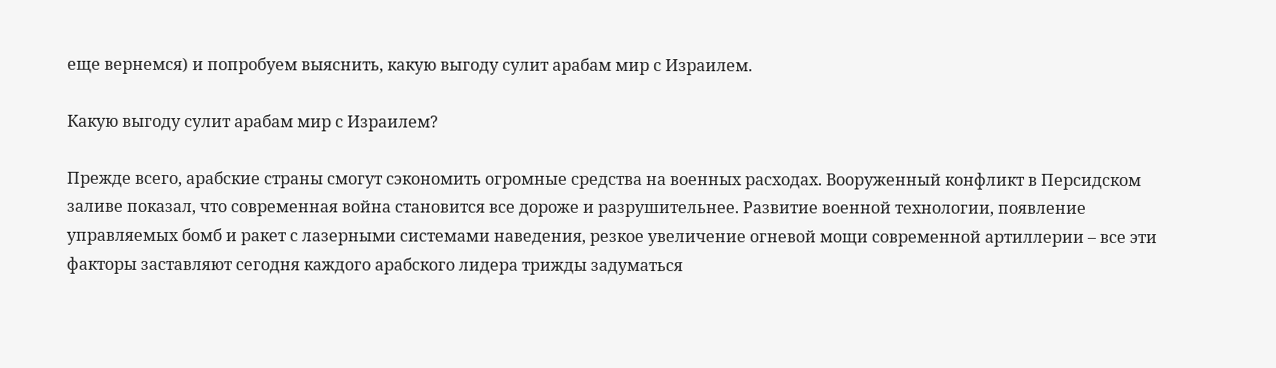еще вернемся) и попробуем выяснить, какую выгоду сулит арабам мир с Израилем.

Какую выгоду сулит арабам мир с Израилем?

Прежде всего, арабские страны смогут сэкономить огромные средства на военных расходах. Вооруженный конфликт в Персидском заливе показал, что современная война становится все дороже и разрушительнее. Развитие военной технологии, появление управляемых бомб и ракет с лазерными системами наведения, резкое увеличение огневой мощи современной артиллерии – все эти факторы заставляют сегодня каждого арабского лидера трижды задуматься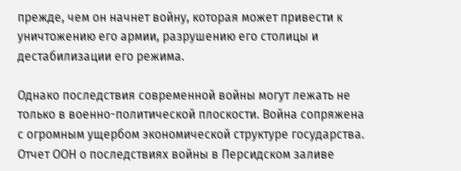прежде, чем он начнет войну, которая может привести к уничтожению его армии, разрушению его столицы и дестабилизации его режима.

Однако последствия современной войны могут лежать не только в военно-политической плоскости. Война сопряжена с огромным ущербом экономической структуре государства. Отчет ООН о последствиях войны в Персидском заливе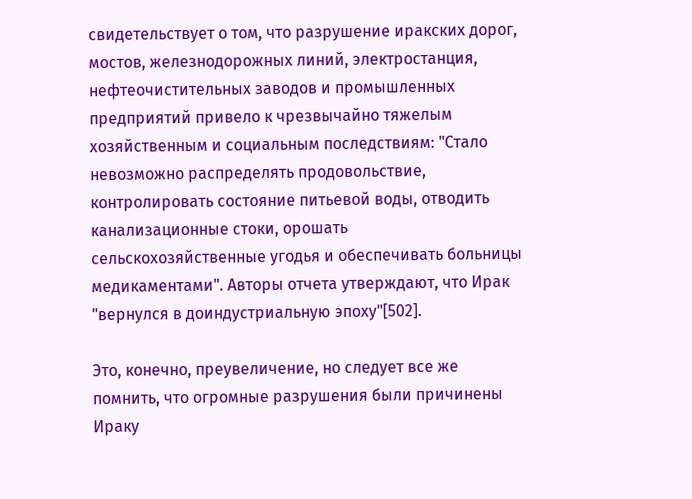свидетельствует о том, что разрушение иракских дорог, мостов, железнодорожных линий, электростанция, нефтеочистительных заводов и промышленных предприятий привело к чрезвычайно тяжелым хозяйственным и социальным последствиям: "Стало невозможно распределять продовольствие, контролировать состояние питьевой воды, отводить канализационные стоки, орошать сельскохозяйственные угодья и обеспечивать больницы медикаментами". Авторы отчета утверждают, что Ирак "вернулся в доиндустриальную эпоху"[502].

Это, конечно, преувеличение, но следует все же помнить, что огромные разрушения были причинены Ираку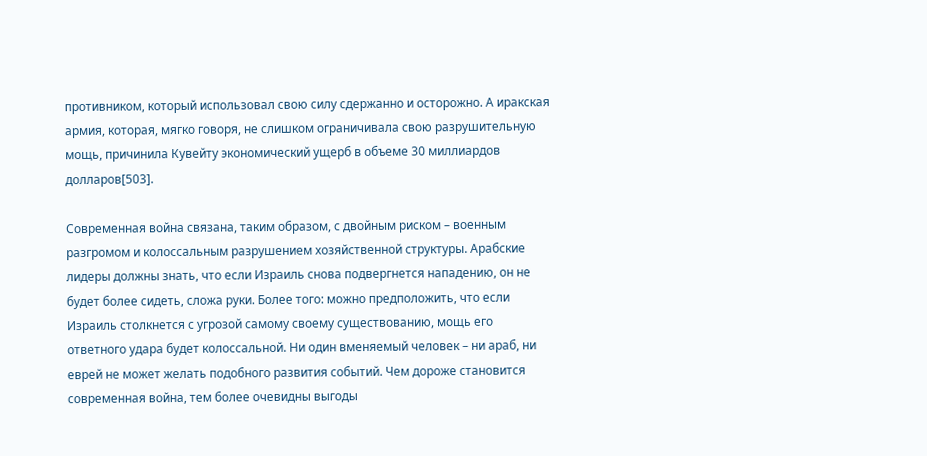противником, который использовал свою силу сдержанно и осторожно. А иракская армия, которая, мягко говоря, не слишком ограничивала свою разрушительную мощь, причинила Кувейту экономический ущерб в объеме 30 миллиардов долларов[503].

Современная война связана, таким образом, с двойным риском – военным разгромом и колоссальным разрушением хозяйственной структуры. Арабские лидеры должны знать, что если Израиль снова подвергнется нападению, он не будет более сидеть, сложа руки. Более того: можно предположить, что если Израиль столкнется с угрозой самому своему существованию, мощь его ответного удара будет колоссальной. Ни один вменяемый человек – ни араб, ни еврей не может желать подобного развития событий. Чем дороже становится современная война, тем более очевидны выгоды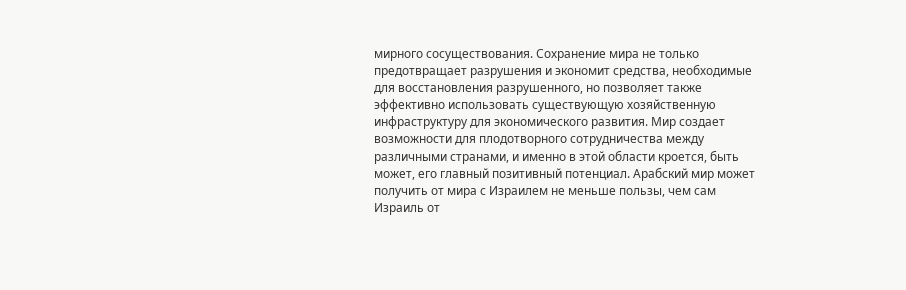мирного сосуществования. Сохранение мира не только предотвращает разрушения и экономит средства, необходимые для восстановления разрушенного, но позволяет также эффективно использовать существующую хозяйственную инфраструктуру для экономического развития. Мир создает возможности для плодотворного сотрудничества между различными странами, и именно в этой области кроется, быть может, его главный позитивный потенциал. Арабский мир может получить от мира с Израилем не меньше пользы, чем сам Израиль от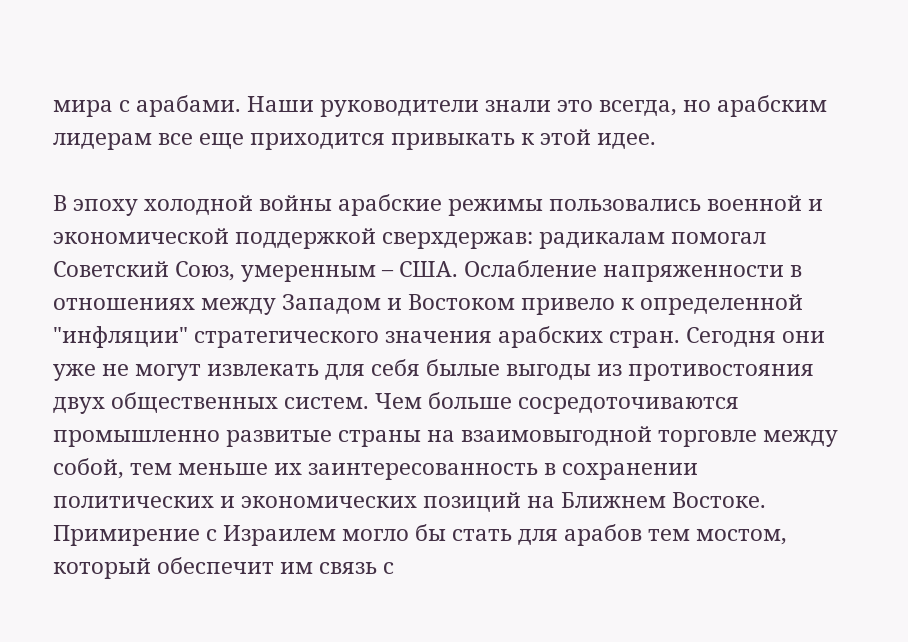мира с арабами. Наши руководители знали это всегда, но арабским лидерам все еще приходится привыкать к этой идее.

В эпоху холодной войны арабские режимы пользовались военной и экономической поддержкой сверхдержав: радикалам помогал Советский Союз, умеренным – США. Ослабление напряженности в отношениях между Западом и Востоком привело к определенной "инфляции" стратегического значения арабских стран. Сегодня они уже не могут извлекать для себя былые выгоды из противостояния двух общественных систем. Чем больше сосредоточиваются промышленно развитые страны на взаимовыгодной торговле между собой, тем меньше их заинтересованность в сохранении политических и экономических позиций на Ближнем Востоке. Примирение с Израилем могло бы стать для арабов тем мостом, который обеспечит им связь с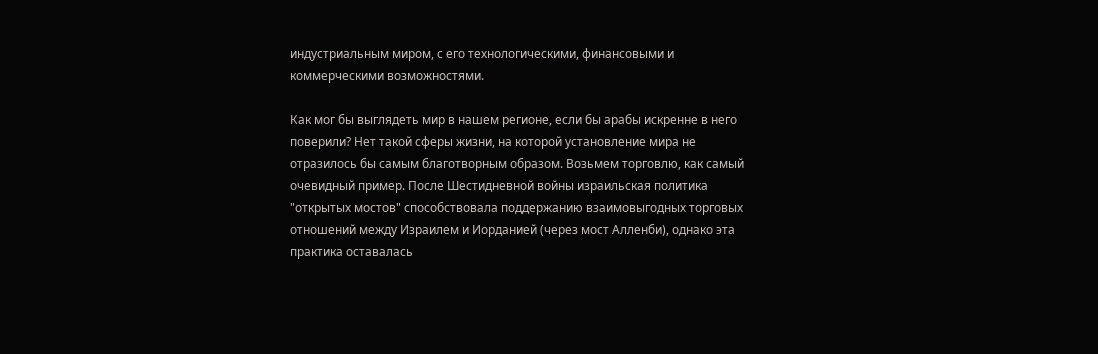индустриальным миром, с его технологическими, финансовыми и коммерческими возможностями.

Как мог бы выглядеть мир в нашем регионе, если бы арабы искренне в него поверили? Нет такой сферы жизни, на которой установление мира не отразилось бы самым благотворным образом. Возьмем торговлю, как самый очевидный пример. После Шестидневной войны израильская политика "открытых мостов" способствовала поддержанию взаимовыгодных торговых отношений между Израилем и Иорданией (через мост Алленби), однако эта практика оставалась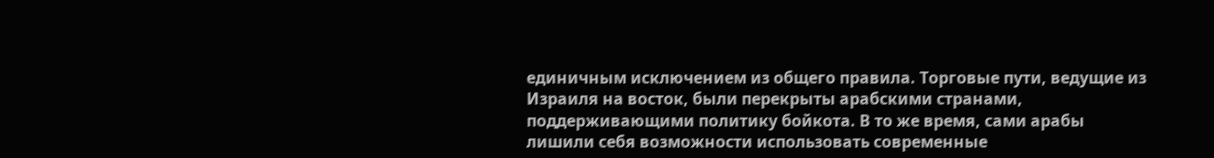единичным исключением из общего правила. Торговые пути, ведущие из Израиля на восток, были перекрыты арабскими странами, поддерживающими политику бойкота. В то же время, сами арабы лишили себя возможности использовать современные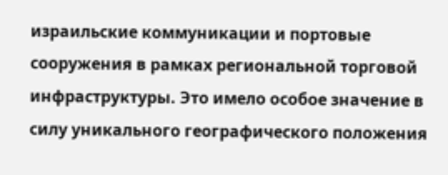израильские коммуникации и портовые сооружения в рамках региональной торговой инфраструктуры. Это имело особое значение в силу уникального географического положения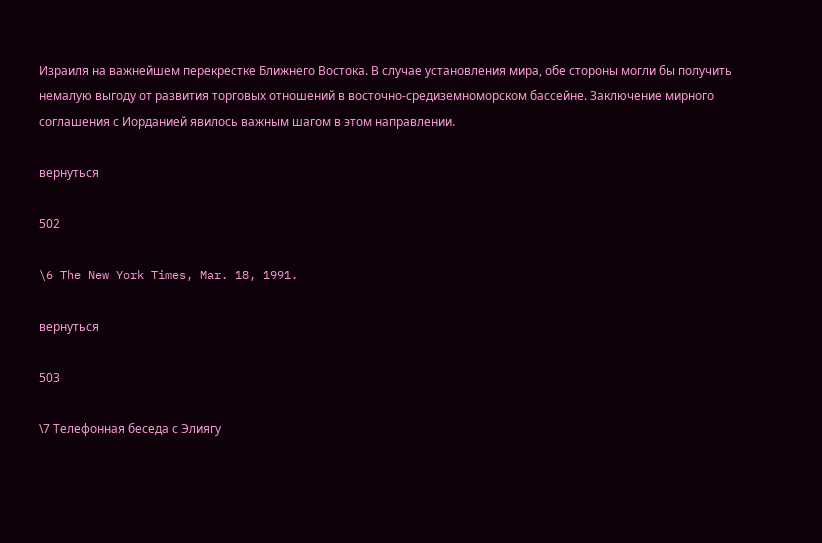Израиля на важнейшем перекрестке Ближнего Востока. В случае установления мира, обе стороны могли бы получить немалую выгоду от развития торговых отношений в восточно-средиземноморском бассейне. Заключение мирного соглашения с Иорданией явилось важным шагом в этом направлении.

вернуться

502

\6 The New York Times, Mar. 18, 1991.

вернуться

503

\7 Телефонная беседа с Элиягу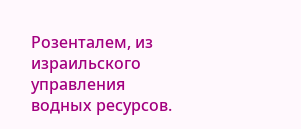Розенталем, из израильского управления водных ресурсов.